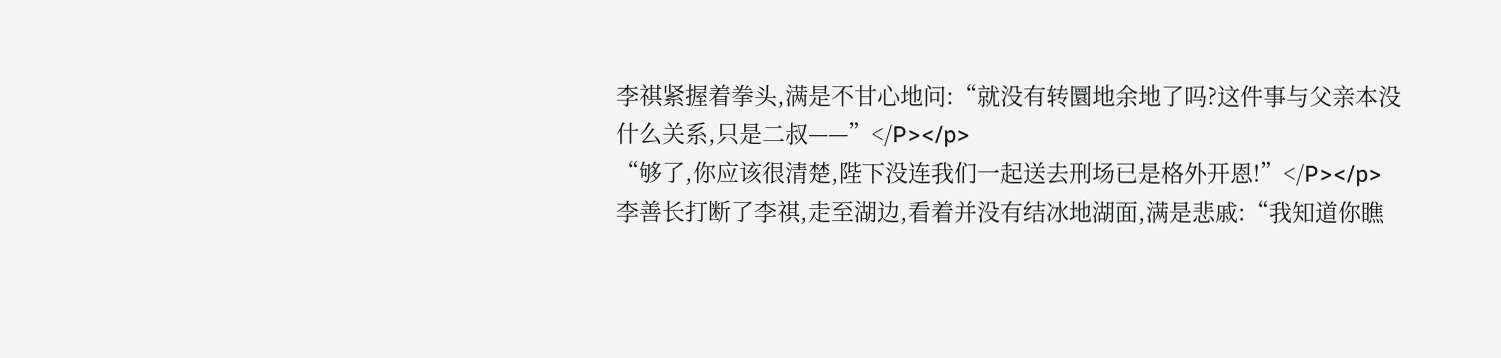李祺紧握着拳头,满是不甘心地问:“就没有转圜地余地了吗?这件事与父亲本没什么关系,只是二叔——”</P></p>
“够了,你应该很清楚,陛下没连我们一起送去刑场已是格外开恩!”</P></p>
李善长打断了李祺,走至湖边,看着并没有结冰地湖面,满是悲戚:“我知道你瞧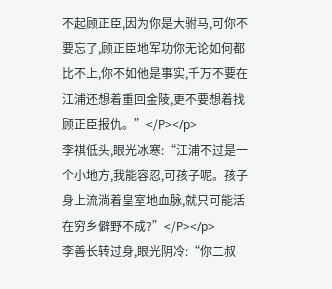不起顾正臣,因为你是大驸马,可你不要忘了,顾正臣地军功你无论如何都比不上,你不如他是事实,千万不要在江浦还想着重回金陵,更不要想着找顾正臣报仇。”</P></p>
李祺低头,眼光冰寒:“江浦不过是一个小地方,我能容忍,可孩子呢。孩子身上流淌着皇室地血脉,就只可能活在穷乡僻野不成?”</P></p>
李善长转过身,眼光阴冷:“你二叔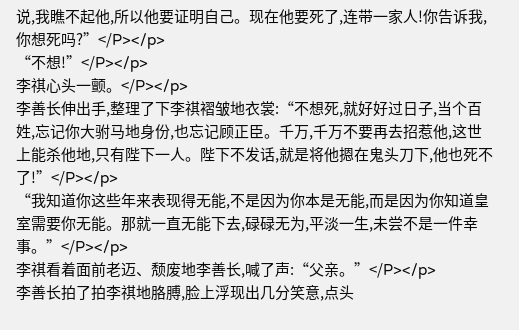说,我瞧不起他,所以他要证明自己。现在他要死了,连带一家人!你告诉我,你想死吗?”</P></p>
“不想!”</P></p>
李祺心头一颤。</P></p>
李善长伸出手,整理了下李祺褶皱地衣裳:“不想死,就好好过日子,当个百姓,忘记你大驸马地身份,也忘记顾正臣。千万,千万不要再去招惹他,这世上能杀他地,只有陛下一人。陛下不发话,就是将他摁在鬼头刀下,他也死不了!”</P></p>
“我知道你这些年来表现得无能,不是因为你本是无能,而是因为你知道皇室需要你无能。那就一直无能下去,碌碌无为,平淡一生,未尝不是一件幸事。”</P></p>
李祺看着面前老迈、颓废地李善长,喊了声:“父亲。”</P></p>
李善长拍了拍李祺地胳膊,脸上浮现出几分笑意,点头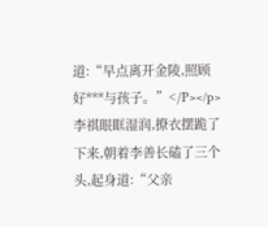道:“早点离开金陵,照顾好***与孩子。”</P></p>
李祺眼眶湿润,撩衣摆跪了下来,朝着李善长磕了三个头,起身道:“父亲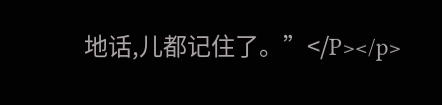地话,儿都记住了。”</P></p>